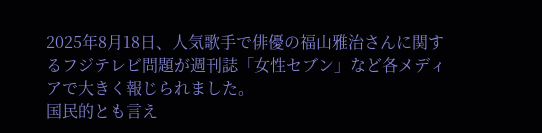2025年8月18日、人気歌手で俳優の福山雅治さんに関するフジテレビ問題が週刊誌「女性セブン」など各メディアで大きく報じられました。
国民的とも言え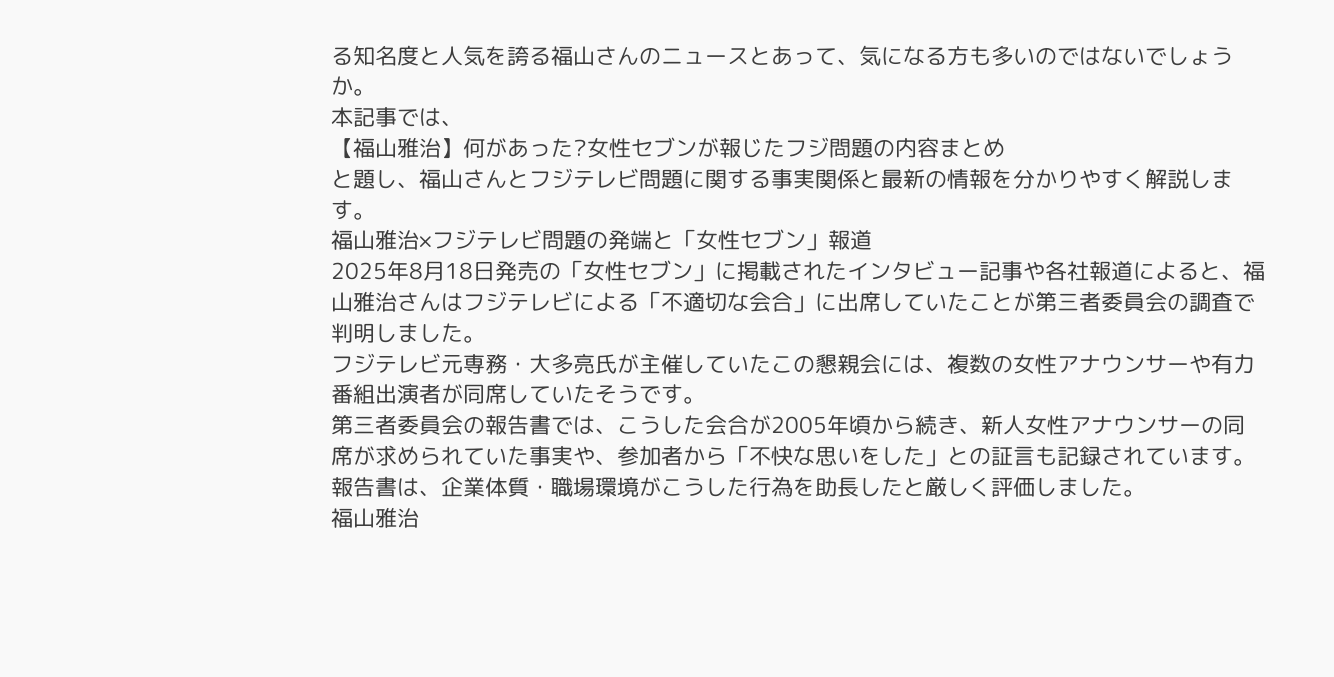る知名度と人気を誇る福山さんのニュースとあって、気になる方も多いのではないでしょうか。
本記事では、
【福山雅治】何があった?女性セブンが報じたフジ問題の内容まとめ
と題し、福山さんとフジテレビ問題に関する事実関係と最新の情報を分かりやすく解説します。
福山雅治×フジテレビ問題の発端と「女性セブン」報道
2025年8月18日発売の「女性セブン」に掲載されたインタビュー記事や各社報道によると、福山雅治さんはフジテレビによる「不適切な会合」に出席していたことが第三者委員会の調査で判明しました。
フジテレビ元専務・大多亮氏が主催していたこの懇親会には、複数の女性アナウンサーや有力番組出演者が同席していたそうです。
第三者委員会の報告書では、こうした会合が2005年頃から続き、新人女性アナウンサーの同席が求められていた事実や、参加者から「不快な思いをした」との証言も記録されています。
報告書は、企業体質・職場環境がこうした行為を助長したと厳しく評価しました。
福山雅治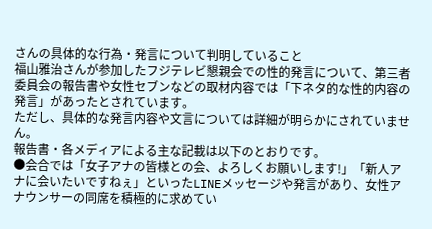さんの具体的な行為・発言について判明していること
福山雅治さんが参加したフジテレビ懇親会での性的発言について、第三者委員会の報告書や女性セブンなどの取材内容では「下ネタ的な性的内容の発言」があったとされています。
ただし、具体的な発言内容や文言については詳細が明らかにされていません。
報告書・各メディアによる主な記載は以下のとおりです。
●会合では「女子アナの皆様との会、よろしくお願いします!」「新人アナに会いたいですねぇ」といったLINEメッセージや発言があり、女性アナウンサーの同席を積極的に求めてい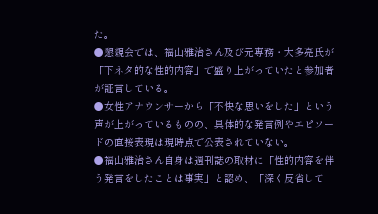た。
●懇親会では、福山雅治さん及び元専務・大多亮氏が「下ネタ的な性的内容」で盛り上がっていたと参加者が証言している。
●女性アナウンサーから「不快な思いをした」という声が上がっているものの、具体的な発言例やエピソードの直接表現は現時点で公表されていない。
●福山雅治さん自身は週刊誌の取材に「性的内容を伴う発言をしたことは事実」と認め、「深く反省して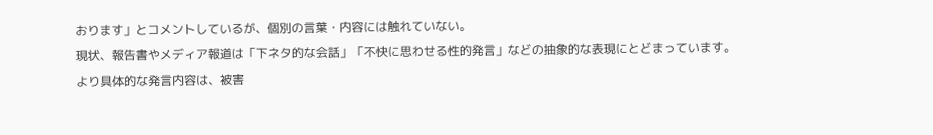おります」とコメントしているが、個別の言葉・内容には触れていない。
現状、報告書やメディア報道は「下ネタ的な会話」「不快に思わせる性的発言」などの抽象的な表現にとどまっています。
より具体的な発言内容は、被害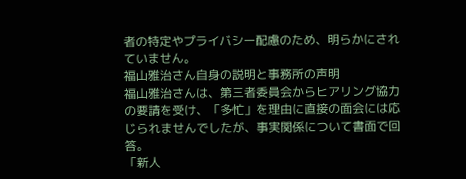者の特定やプライバシー配慮のため、明らかにされていません。
福山雅治さん自身の説明と事務所の声明
福山雅治さんは、第三者委員会からヒアリング協力の要請を受け、「多忙」を理由に直接の面会には応じられませんでしたが、事実関係について書面で回答。
「新人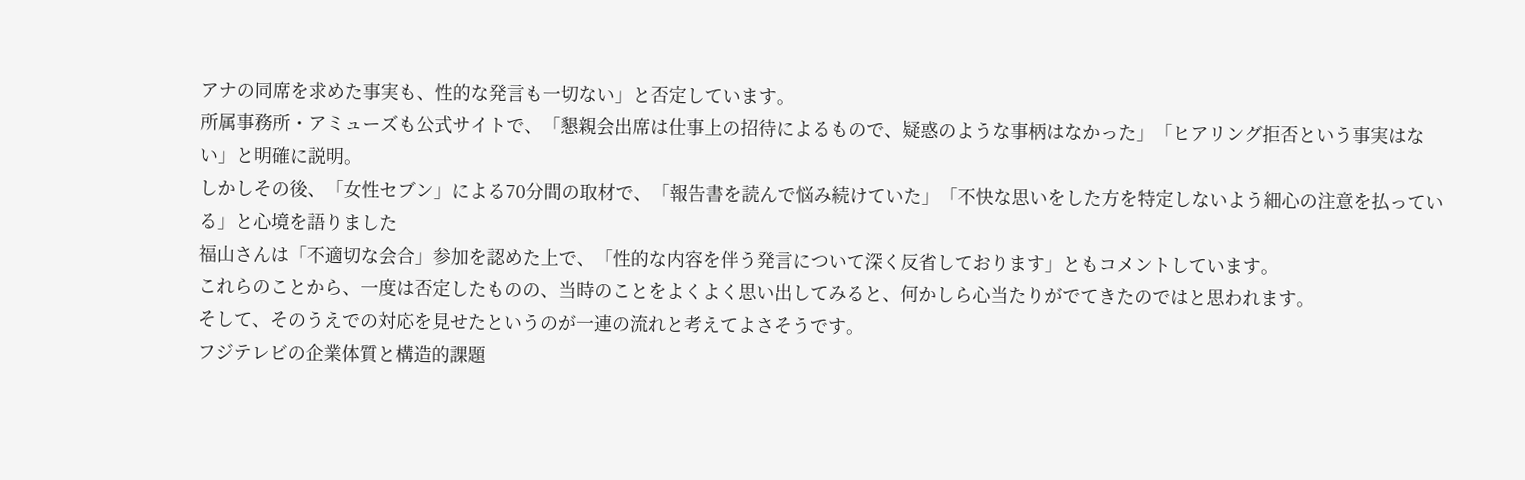アナの同席を求めた事実も、性的な発言も一切ない」と否定しています。
所属事務所・アミューズも公式サイトで、「懇親会出席は仕事上の招待によるもので、疑惑のような事柄はなかった」「ヒアリング拒否という事実はない」と明確に説明。
しかしその後、「女性セブン」による70分間の取材で、「報告書を読んで悩み続けていた」「不快な思いをした方を特定しないよう細心の注意を払っている」と心境を語りました
福山さんは「不適切な会合」参加を認めた上で、「性的な内容を伴う発言について深く反省しております」ともコメントしています。
これらのことから、一度は否定したものの、当時のことをよくよく思い出してみると、何かしら心当たりがでてきたのではと思われます。
そして、そのうえでの対応を見せたというのが一連の流れと考えてよさそうです。
フジテレビの企業体質と構造的課題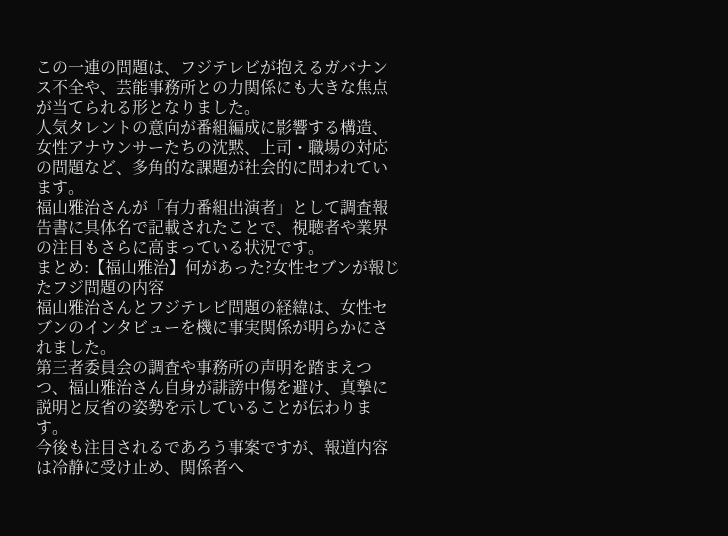この一連の問題は、フジテレビが抱えるガバナンス不全や、芸能事務所との力関係にも大きな焦点が当てられる形となりました。
人気タレントの意向が番組編成に影響する構造、女性アナウンサーたちの沈黙、上司・職場の対応の問題など、多角的な課題が社会的に問われています。
福山雅治さんが「有力番組出演者」として調査報告書に具体名で記載されたことで、視聴者や業界の注目もさらに高まっている状況です。
まとめ:【福山雅治】何があった?女性セブンが報じたフジ問題の内容
福山雅治さんとフジテレビ問題の経緯は、女性セブンのインタビューを機に事実関係が明らかにされました。
第三者委員会の調査や事務所の声明を踏まえつつ、福山雅治さん自身が誹謗中傷を避け、真摯に説明と反省の姿勢を示していることが伝わります。
今後も注目されるであろう事案ですが、報道内容は冷静に受け止め、関係者へ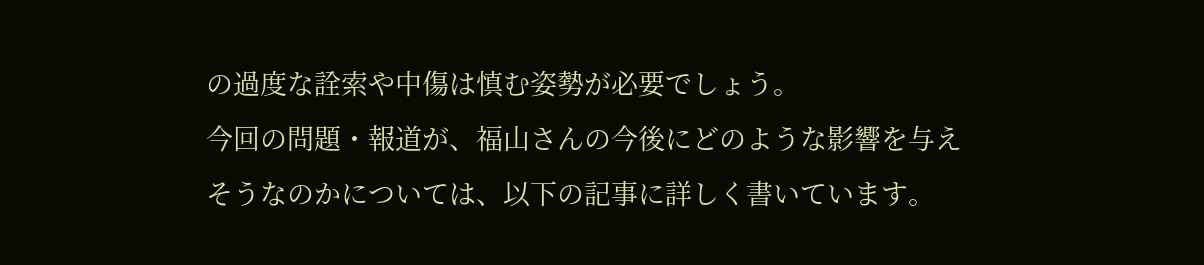の過度な詮索や中傷は慎む姿勢が必要でしょう。
今回の問題・報道が、福山さんの今後にどのような影響を与えそうなのかについては、以下の記事に詳しく書いています。